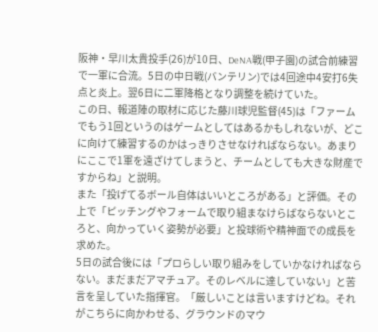阪神・早川太貴投手(26)が10日、DeNA戦(甲子園)の試合前練習で一軍に合流。5日の中日戦(バンテリン)では4回途中4安打6失点と炎上。翌6日に二軍降格となり調整を続けていた。
この日、報道陣の取材に応じた藤川球児監督(45)は「ファームでもう1回というのはゲームとしてはあるかもしれないが、どこに向けて練習するのかはっきりさせなければならない。あまりにここで1軍を遠ざけてしまうと、チームとしても大きな財産ですからね」と説明。
また「投げてるボール自体はいいところがある」と評価。その上で「ピッチングやフォームで取り組まなけらばならないところと、向かっていく姿勢が必要」と投球術や精神面での成長を求めた。
5日の試合後には「プロらしい取り組みをしていかなければならない。まだまだアマチュア。そのレベルに達していない」と苦言を呈していた指揮官。「厳しいことは言いますけどね。それがこちらに向かわせる、グラウンドのマウ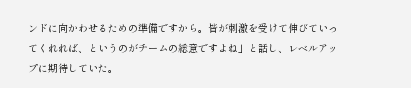ンドに向かわせるための準備ですから。皆が刺激を受けて伸びていってくれれば、というのがチームの総意ですよね」と話し、レベルアップに期待していた。